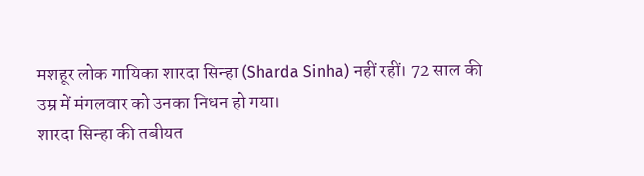मशहूर लोक गायिका शारदा सिन्हा (Sharda Sinha) नहीं रहीं। 72 साल की उम्र में मंगलवार को उनका निधन हो गया।
शारदा सिन्हा की तबीयत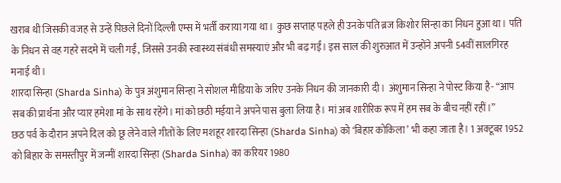खराब थी जिसकी वजह से उन्हें पिछले दिनों दिल्ली एम्स में भर्ती कराया गया था। कुछ सप्ताह पहले ही उनके पति ब्रज किशोर सिन्हा का निधन हुआ था। पति के निधन से वह गहरे सदमे में चली गईं, जिससे उनकी स्वास्थ्य संबंधी समस्याएं और भी बढ़ गईं। इस साल की शुरुआत में उन्होंने अपनी 54वीं सालगिरह मनाई थी।
शारदा सिन्हा (Sharda Sinha) के पुत्र अंशुमान सिन्हा ने सोशल मीडिया के जरिए उनके निधन की जानकारी दी। अंशुमान सिन्हा ने पोस्ट किया है- “आप सब की प्रार्थना और प्यार हमेशा मां के साथ रहेंगे। मां को छठी मईया ने अपने पास बुला लिया है। मां अब शारीरिक रूप में हम सब के बीच नहीं रहीं।”
छठ पर्व के दौरान अपने दिल को छू लेने वाले गीतों के लिए मशहूर शारदा सिन्हा (Sharda Sinha) को ‘बिहार कोकिला’ भी कहा जाता है। 1 अक्टूबर 1952 को बिहार के समस्तीपुर में जन्मीं शारदा सिन्हा (Sharda Sinha) का करियर 1980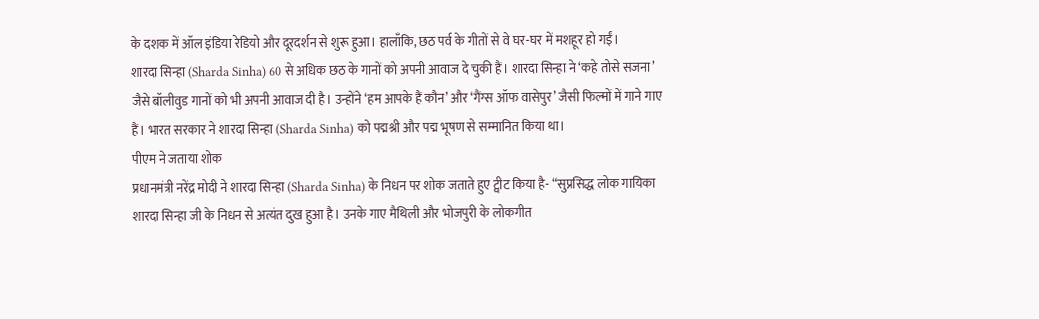के दशक में ऑल इंडिया रेडियो और दूरदर्शन से शुरू हुआ। हालाँकि, छठ पर्व के गीतों से वे घर-घर में मशहूर हो गईं।
शारदा सिन्हा (Sharda Sinha) 60 से अधिक छठ के गानों को अपनी आवाज दे चुकी हैं। शारदा सिन्हा ने ‘कहे तोसे सजना’ जैसे बॉलीवुड गानों को भी अपनी आवाज दी है। उन्होंने ‘हम आपके हैं कौन’ और ‘गैंग्स ऑफ वासेपुर’ जैसी फिल्मों में गाने गाए हैं। भारत सरकार ने शारदा सिन्हा (Sharda Sinha) को पद्मश्री और पद्म भूषण से सम्मानित किया था।
पीएम ने जताया शोक
प्रधानमंत्री नरेंद्र मोदी ने शारदा सिन्हा (Sharda Sinha) के निधन पर शोक जताते हुए ट्वीट किया है- “सुप्रसिद्ध लोक गायिका शारदा सिन्हा जी के निधन से अत्यंत दुख हुआ है। उनके गाए मैथिली और भोजपुरी के लोकगीत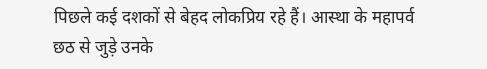पिछले कई दशकों से बेहद लोकप्रिय रहे हैं। आस्था के महापर्व छठ से जुड़े उनके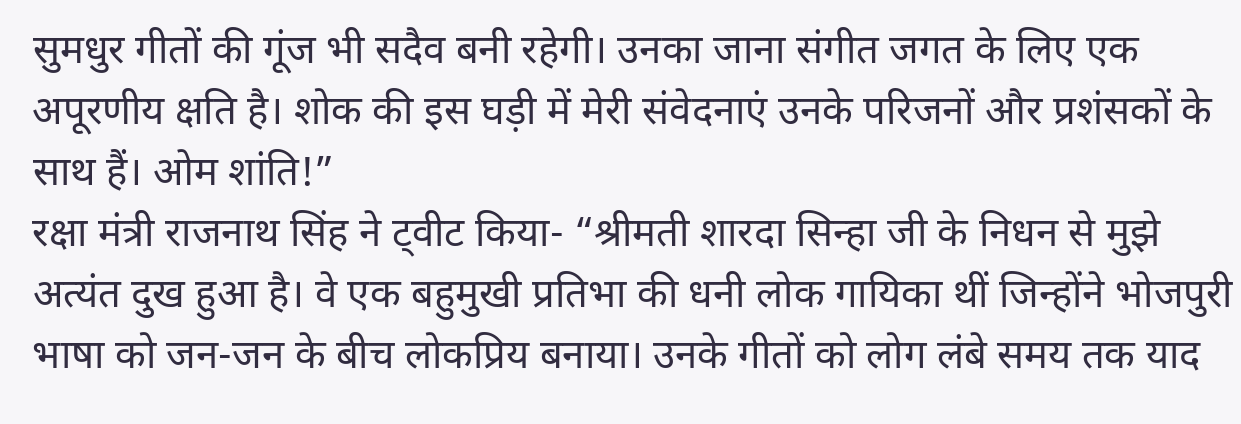सुमधुर गीतों की गूंज भी सदैव बनी रहेगी। उनका जाना संगीत जगत के लिए एक अपूरणीय क्षति है। शोक की इस घड़ी में मेरी संवेदनाएं उनके परिजनों और प्रशंसकों के साथ हैं। ओम शांति!”
रक्षा मंत्री राजनाथ सिंह ने ट्वीट किया- “श्रीमती शारदा सिन्हा जी के निधन से मुझे अत्यंत दुख हुआ है। वे एक बहुमुखी प्रतिभा की धनी लोक गायिका थीं जिन्होंने भोजपुरी भाषा को जन-जन के बीच लोकप्रिय बनाया। उनके गीतों को लोग लंबे समय तक याद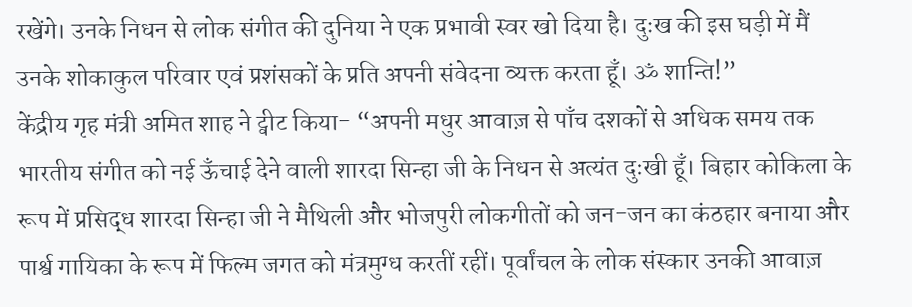रखेंगे। उनके निधन से लोक संगीत की दुनिया ने एक प्रभावी स्वर खो दिया है। दुःख की इस घड़ी में मैं उनके शोकाकुल परिवार एवं प्रशंसकों के प्रति अपनी संवेदना व्यक्त करता हूँ। ॐ शान्ति!”
केंद्रीय गृह मंत्री अमित शाह ने ट्वीट किया- “अपनी मधुर आवाज़ से पाँच दशकों से अधिक समय तक भारतीय संगीत को नई ऊँचाई देने वाली शारदा सिन्हा जी के निधन से अत्यंत दुःखी हूँ। बिहार कोकिला के रूप में प्रसिद्ध शारदा सिन्हा जी ने मैथिली और भोजपुरी लोकगीतों को जन-जन का कंठहार बनाया और पार्श्व गायिका के रूप में फिल्म जगत को मंत्रमुग्ध करतीं रहीं। पूर्वांचल के लोक संस्कार उनकी आवाज़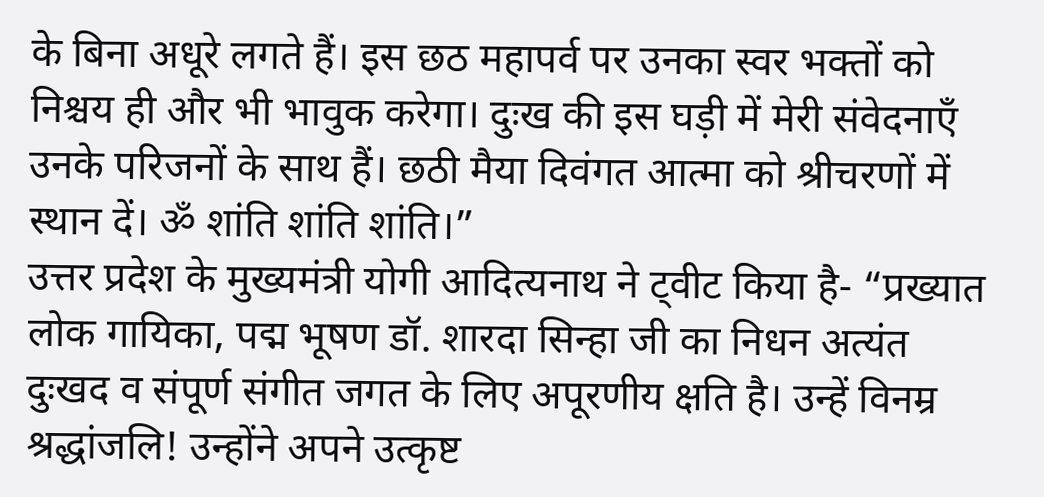के बिना अधूरे लगते हैं। इस छठ महापर्व पर उनका स्वर भक्तों को निश्चय ही और भी भावुक करेगा। दुःख की इस घड़ी में मेरी संवेदनाएँ उनके परिजनों के साथ हैं। छठी मैया दिवंगत आत्मा को श्रीचरणों में स्थान दें। ॐ शांति शांति शांति।”
उत्तर प्रदेश के मुख्यमंत्री योगी आदित्यनाथ ने ट्वीट किया है- “प्रख्यात लोक गायिका, पद्म भूषण डॉ. शारदा सिन्हा जी का निधन अत्यंत दुःखद व संपूर्ण संगीत जगत के लिए अपूरणीय क्षति है। उन्हें विनम्र श्रद्धांजलि! उन्होंने अपने उत्कृष्ट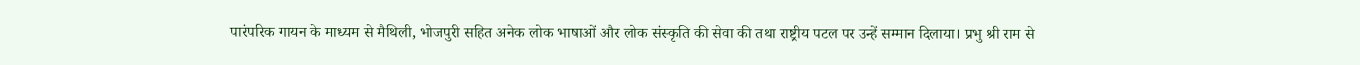पारंपरिक गायन के माध्यम से मैथिली, भोजपुरी सहित अनेक लोक भाषाओं और लोक संस्कृति की सेवा की तथा राष्ट्रीय पटल पर उन्हें सम्मान दिलाया। प्रभु श्री राम से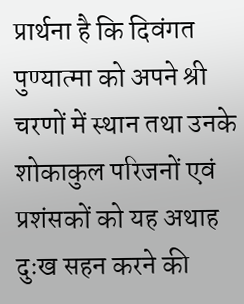प्रार्थना है कि दिवंगत पुण्यात्मा को अपने श्री चरणों में स्थान तथा उनके शोकाकुल परिजनों एवं प्रशंसकों को यह अथाह दुःख सहन करने की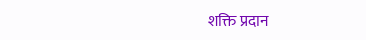शक्ति प्रदान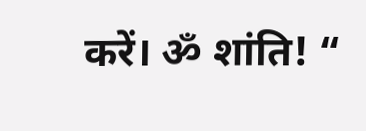करें। ॐ शांति! “